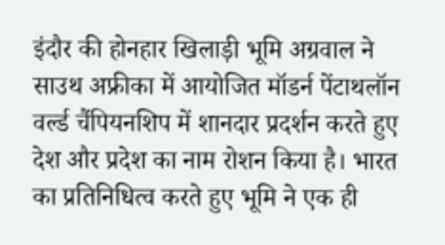इंदौर की होनहार खिलाड़ी भूमि अग्रवाल ने साउथ अफ्रीका में आयोजित मॉडर्न पेंटाथलॉन वर्ल्ड चैंपियनशिप में शानदार प्रदर्शन करते हुए देश और प्रदेश का नाम रोशन किया है। भारत का प्रतिनिधित्व करते हुए भूमि ने एक ही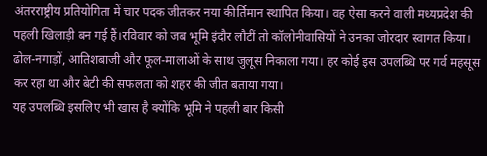अंतरराष्ट्रीय प्रतियोगिता में चार पदक जीतकर नया कीर्तिमान स्थापित किया। वह ऐसा करने वाली मध्यप्रदेश की पहली खिलाड़ी बन गई हैं।रविवार को जब भूमि इंदौर लौटीं तो कॉलोनीवासियों ने उनका जोरदार स्वागत किया। ढोल-नगाड़ों, आतिशबाजी और फूल-मालाओं के साथ जुलूस निकाला गया। हर कोई इस उपलब्धि पर गर्व महसूस कर रहा था और बेटी की सफलता को शहर की जीत बताया गया।
यह उपलब्धि इसलिए भी खास है क्योंकि भूमि ने पहली बार किसी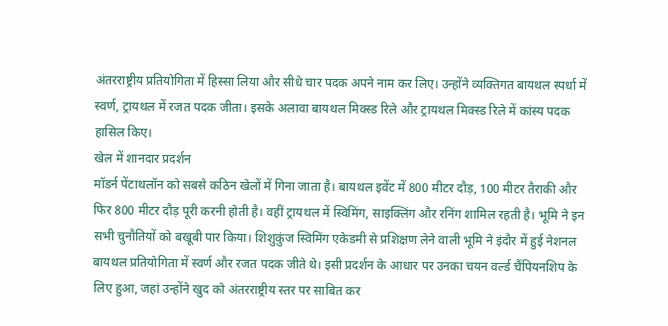अंतरराष्ट्रीय प्रतियोगिता में हिस्सा लिया और सीधे चार पदक अपने नाम कर लिए। उन्होंने व्यक्तिगत बायथल स्पर्धा में स्वर्ण, ट्रायथल में रजत पदक जीता। इसके अलावा बायथल मिक्स्ड रिले और ट्रायथल मिक्स्ड रिले में कांस्य पदक हासिल किए।
खेल में शानदार प्रदर्शन
मॉडर्न पेंटाथलॉन को सबसे कठिन खेलों में गिना जाता है। बायथल इवेंट में 800 मीटर दौड़, 100 मीटर तैराकी और फिर 800 मीटर दौड़ पूरी करनी होती है। वहीं ट्रायथल में स्विमिंग, साइक्लिंग और रनिंग शामिल रहती है। भूमि ने इन सभी चुनौतियों को बखूबी पार किया। शिशुकुंज स्विमिंग एकेडमी से प्रशिक्षण लेने वाली भूमि ने इंदौर में हुई नेशनल बायथल प्रतियोगिता में स्वर्ण और रजत पदक जीते थे। इसी प्रदर्शन के आधार पर उनका चयन वर्ल्ड चैंपियनशिप के लिए हुआ, जहां उन्होंने खुद को अंतरराष्ट्रीय स्तर पर साबित कर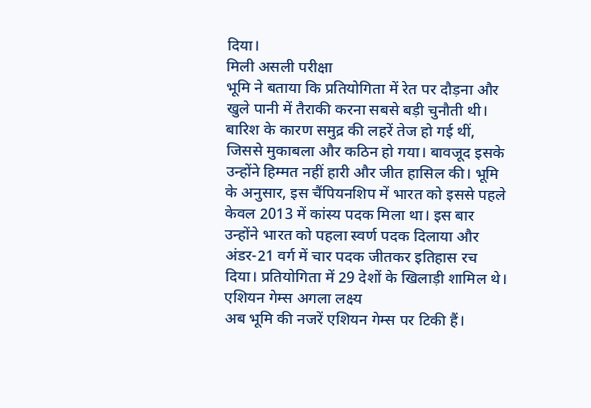दिया।
मिली असली परीक्षा
भूमि ने बताया कि प्रतियोगिता में रेत पर दौड़ना और खुले पानी में तैराकी करना सबसे बड़ी चुनौती थी। बारिश के कारण समुद्र की लहरें तेज हो गई थीं, जिससे मुकाबला और कठिन हो गया। बावजूद इसके उन्होंने हिम्मत नहीं हारी और जीत हासिल की। भूमि के अनुसार, इस चैंपियनशिप में भारत को इससे पहले केवल 2013 में कांस्य पदक मिला था। इस बार उन्होंने भारत को पहला स्वर्ण पदक दिलाया और अंडर-21 वर्ग में चार पदक जीतकर इतिहास रच दिया। प्रतियोगिता में 29 देशों के खिलाड़ी शामिल थे।
एशियन गेम्स अगला लक्ष्य
अब भूमि की नजरें एशियन गेम्स पर टिकी हैं।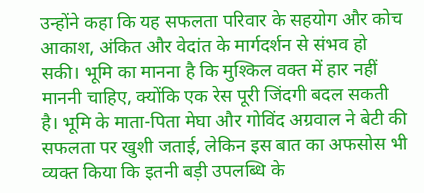उन्होंने कहा कि यह सफलता परिवार के सहयोग और कोच आकाश, अंकित और वेदांत के मार्गदर्शन से संभव हो सकी। भूमि का मानना है कि मुश्किल वक्त में हार नहीं माननी चाहिए, क्योंकि एक रेस पूरी जिंदगी बदल सकती है। भूमि के माता-पिता मेघा और गोविंद अग्रवाल ने बेटी की सफलता पर खुशी जताई, लेकिन इस बात का अफसोस भी व्यक्त किया कि इतनी बड़ी उपलब्धि के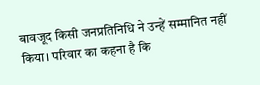बावजूद किसी जनप्रतिनिधि ने उन्हें सम्मानित नहीं किया। परिवार का कहना है कि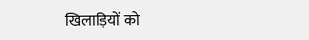खिलाड़ियों को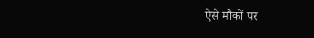ऐसे मौकों पर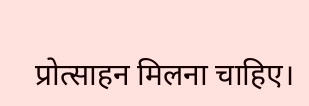प्रोत्साहन मिलना चाहिए।